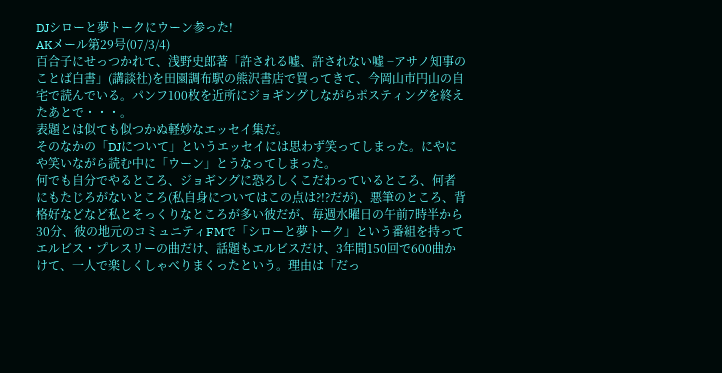DJシローと夢トークにウーン参った!
AKメール第29号(07/3/4)
百合子にせっつかれて、浅野史郎著「許される嘘、許されない嘘 −アサノ知事のことば白書」(講談社)を田園調布駅の熊沢書店で買ってきて、今岡山市円山の自宅で読んでいる。パンフ100枚を近所にジョギングしながらポスティングを終えたあとで・・・。
表題とは似ても似つかぬ軽妙なエッセイ集だ。
そのなかの「DJについて」というエッセイには思わず笑ってしまった。にやにや笑いながら読む中に「ウーン」とうなってしまった。
何でも自分でやるところ、ジョギングに恐ろしくこだわっているところ、何者にもたじろがないところ(私自身についてはこの点は?!?だが)、悪筆のところ、背格好などなど私とそっくりなところが多い彼だが、毎週水曜日の午前7時半から30分、彼の地元のコミュニティFMで「シローと夢トーク」という番組を持ってエルビス・プレスリーの曲だけ、話題もエルビスだけ、3年間150回で600曲かけて、一人で楽しくしゃべりまくったという。理由は「だっ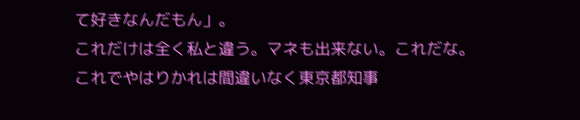て好きなんだもん」。
これだけは全く私と違う。マネも出来ない。これだな。
これでやはりかれは間違いなく東京都知事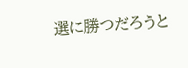選に勝つだろうと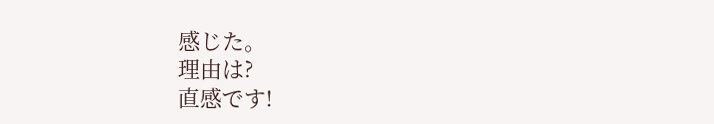感じた。
理由は?
直感です!